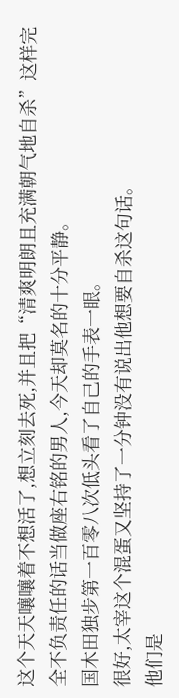这个天天嚷嚷着不想活了,想立刻去死,并且把“清爽明朗且充满朝气地自杀”这样完全不负责任的话当做座右铭的男人,今天却莫名的十分平静。
国木田独步第一百零八次低头看了自己的手表一眼。
很好,太宰这个混蛋又坚持了一分钟没有说出他想要自杀这句话。
他们是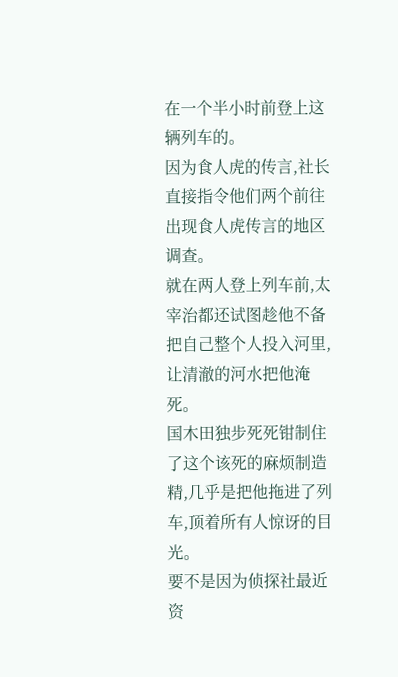在一个半小时前登上这辆列车的。
因为食人虎的传言,社长直接指令他们两个前往出现食人虎传言的地区调查。
就在两人登上列车前,太宰治都还试图趁他不备把自己整个人投入河里,让清澈的河水把他淹死。
国木田独步死死钳制住了这个该死的麻烦制造精,几乎是把他拖进了列车,顶着所有人惊讶的目光。
要不是因为侦探社最近资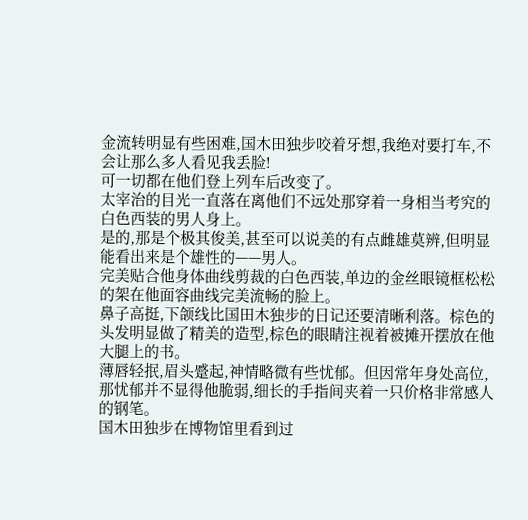金流转明显有些困难,国木田独步咬着牙想,我绝对要打车,不会让那么多人看见我丢脸!
可一切都在他们登上列车后改变了。
太宰治的目光一直落在离他们不远处那穿着一身相当考究的白色西装的男人身上。
是的,那是个极其俊美,甚至可以说美的有点雌雄莫辨,但明显能看出来是个雄性的——男人。
完美贴合他身体曲线剪裁的白色西装,单边的金丝眼镜框松松的架在他面容曲线完美流畅的脸上。
鼻子高挺,下颌线比国田木独步的日记还要清晰利落。棕色的头发明显做了精美的造型,棕色的眼睛注视着被摊开摆放在他大腿上的书。
薄唇轻抿,眉头蹙起,神情略微有些忧郁。但因常年身处高位,那忧郁并不显得他脆弱,细长的手指间夹着一只价格非常感人的钢笔。
国木田独步在博物馆里看到过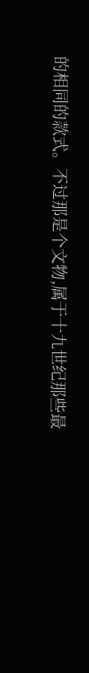的相同的款式。不过那是个文物,属于十九世纪那些最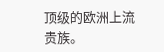顶级的欧洲上流贵族。